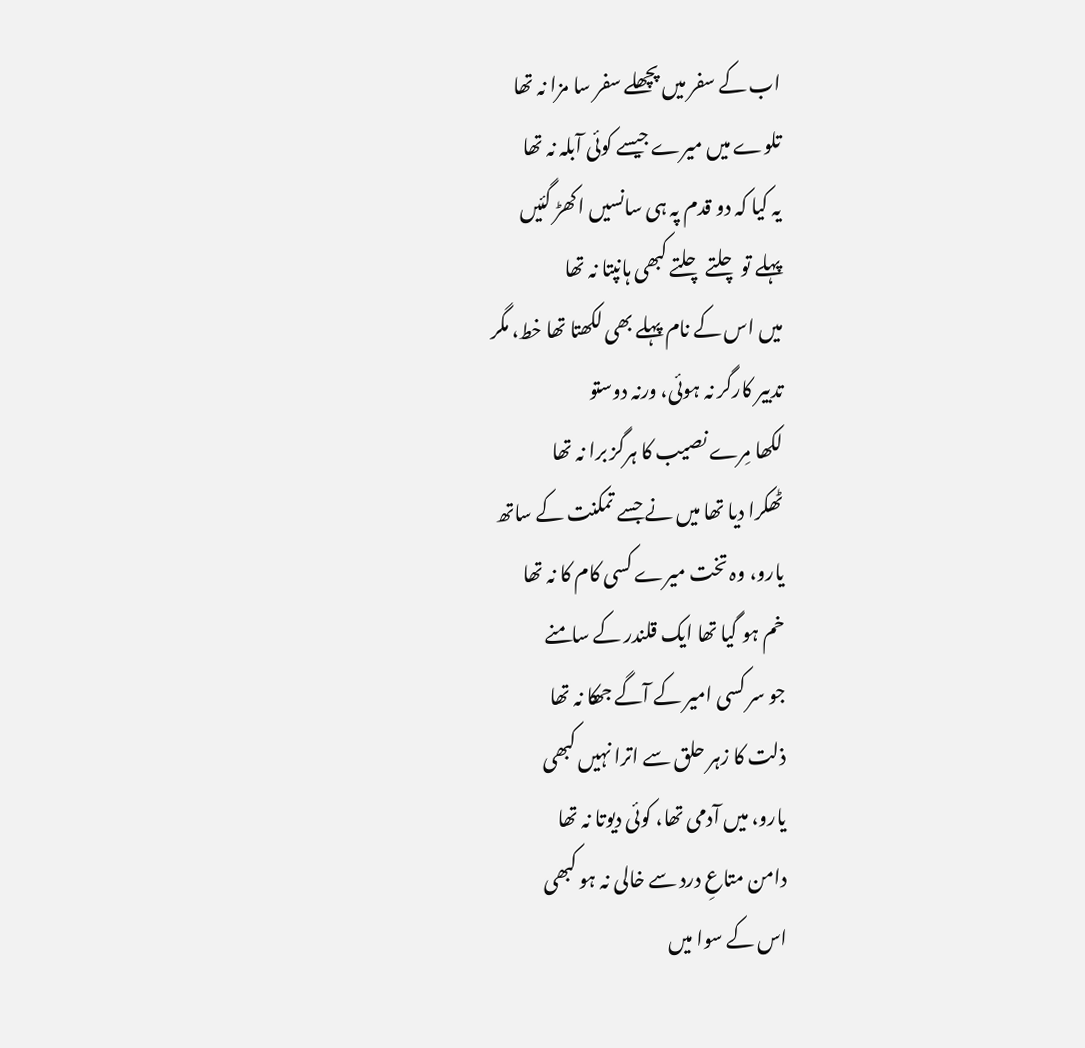اب کے سفر میں پچھلے سفر سا مزا نہ تھا
تلوے میں میرے جیسے کوئی آبلہ نہ تھا
یہ کیا کہ دو قدم پہ ہی سانسیں اکھڑ گئیں
پہلے تو چلتے چلتے کبھی ہانپتا نہ تھا
میں اس کے نام پہلے بھی لکھتا تھا خط، مگر
تدبیر کارگر نہ ہوئی، ورنہ دوستو
لکھا مِرے نصیب کا ہرگز برا نہ تھا
ٹھکرا دیا تھا میں نے جسے تمکنت کے ساتھ
یارو، وہ تخت میرے کسی کام کا نہ تھا
خم ہو گیا تھا ایک قلندر کے سامنے
جو سر کسی امیر کے آگے جھکا نہ تھا
ذلت کا زہر حلق سے اترا نہیں کبھی
یارو، میں آدمی تھا، کوئی دیوتا نہ تھا
دامن متاعِ درد سے خالی نہ ہو کبھی
اس کے سوا میں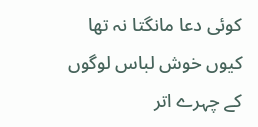کوئی دعا مانگتا نہ تھا
کیوں خوش لباس لوگوں کے چہرے اتر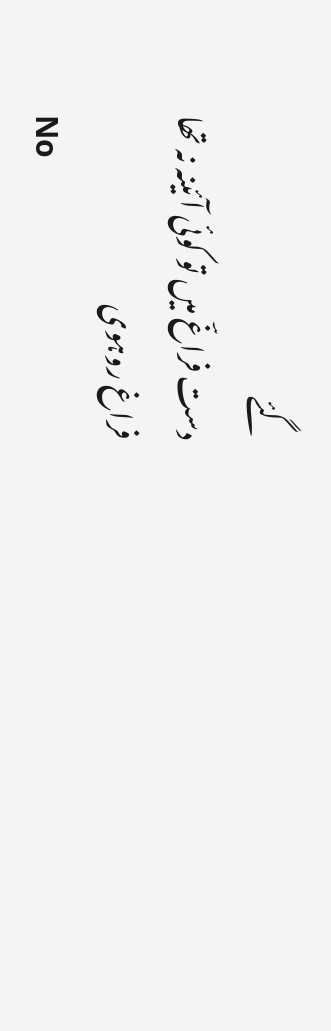گئے
دست فراغؔ میں تو کوئی آئینہ نہ تھا
فراغ روہوی
No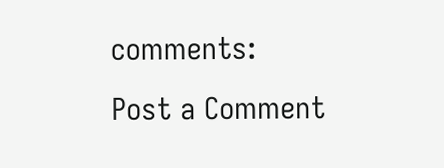comments:
Post a Comment